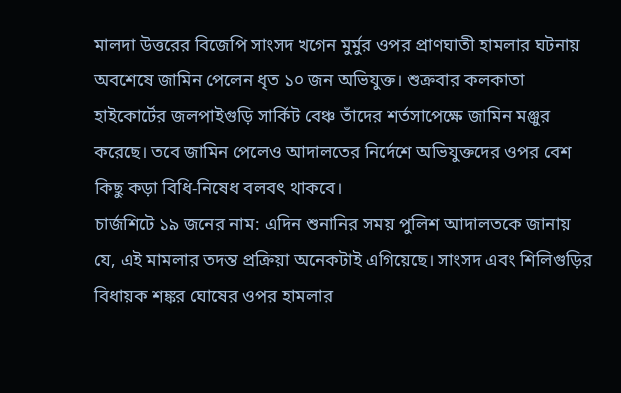মালদা উত্তরের বিজেপি সাংসদ খগেন মুর্মুর ওপর প্রাণঘাতী হামলার ঘটনায় অবশেষে জামিন পেলেন ধৃত ১০ জন অভিযুক্ত। শুক্রবার কলকাতা হাইকোর্টের জলপাইগুড়ি সার্কিট বেঞ্চ তাঁদের শর্তসাপেক্ষে জামিন মঞ্জুর করেছে। তবে জামিন পেলেও আদালতের নির্দেশে অভিযুক্তদের ওপর বেশ কিছু কড়া বিধি-নিষেধ বলবৎ থাকবে।
চার্জশিটে ১৯ জনের নাম: এদিন শুনানির সময় পুলিশ আদালতকে জানায় যে, এই মামলার তদন্ত প্রক্রিয়া অনেকটাই এগিয়েছে। সাংসদ এবং শিলিগুড়ির বিধায়ক শঙ্কর ঘোষের ওপর হামলার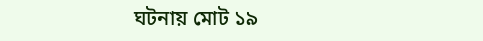ঘটনায় মোট ১৯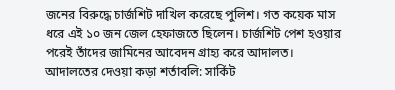জনের বিরুদ্ধে চার্জশিট দাখিল করেছে পুলিশ। গত কয়েক মাস ধরে এই ১০ জন জেল হেফাজতে ছিলেন। চার্জশিট পেশ হওয়ার পরেই তাঁদের জামিনের আবেদন গ্রাহ্য করে আদালত।
আদালতের দেওয়া কড়া শর্তাবলি: সার্কিট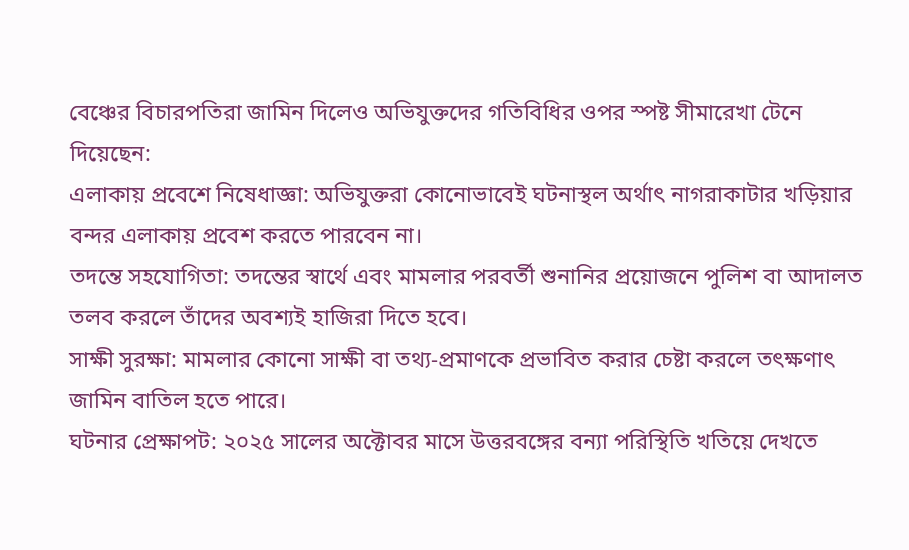বেঞ্চের বিচারপতিরা জামিন দিলেও অভিযুক্তদের গতিবিধির ওপর স্পষ্ট সীমারেখা টেনে দিয়েছেন:
এলাকায় প্রবেশে নিষেধাজ্ঞা: অভিযুক্তরা কোনোভাবেই ঘটনাস্থল অর্থাৎ নাগরাকাটার খড়িয়ার বন্দর এলাকায় প্রবেশ করতে পারবেন না।
তদন্তে সহযোগিতা: তদন্তের স্বার্থে এবং মামলার পরবর্তী শুনানির প্রয়োজনে পুলিশ বা আদালত তলব করলে তাঁদের অবশ্যই হাজিরা দিতে হবে।
সাক্ষী সুরক্ষা: মামলার কোনো সাক্ষী বা তথ্য-প্রমাণকে প্রভাবিত করার চেষ্টা করলে তৎক্ষণাৎ জামিন বাতিল হতে পারে।
ঘটনার প্রেক্ষাপট: ২০২৫ সালের অক্টোবর মাসে উত্তরবঙ্গের বন্যা পরিস্থিতি খতিয়ে দেখতে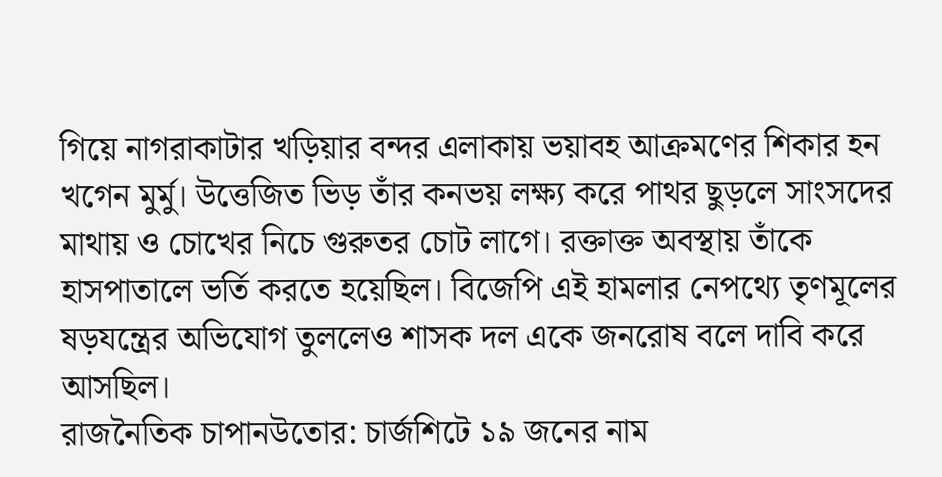গিয়ে নাগরাকাটার খড়িয়ার বন্দর এলাকায় ভয়াবহ আক্রমণের শিকার হন খগেন মুর্মু। উত্তেজিত ভিড় তাঁর কনভয় লক্ষ্য করে পাথর ছুড়লে সাংসদের মাথায় ও চোখের নিচে গুরুতর চোট লাগে। রক্তাক্ত অবস্থায় তাঁকে হাসপাতালে ভর্তি করতে হয়েছিল। বিজেপি এই হামলার নেপথ্যে তৃণমূলের ষড়যন্ত্রের অভিযোগ তুললেও শাসক দল একে জনরোষ বলে দাবি করে আসছিল।
রাজনৈতিক চাপানউতোর: চার্জশিটে ১৯ জনের নাম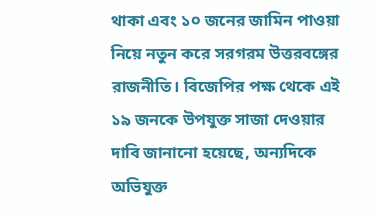থাকা এবং ১০ জনের জামিন পাওয়া নিয়ে নতুন করে সরগরম উত্তরবঙ্গের রাজনীতি। বিজেপির পক্ষ থেকে এই ১৯ জনকে উপযুক্ত সাজা দেওয়ার দাবি জানানো হয়েছে, অন্যদিকে অভিযুক্ত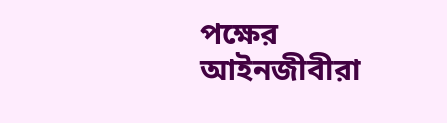পক্ষের আইনজীবীরা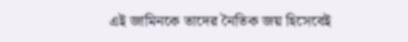এই জামিনকে তাদের নৈতিক জয় হিসেবেই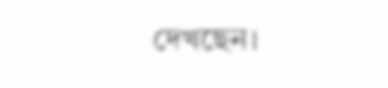দেখছেন।